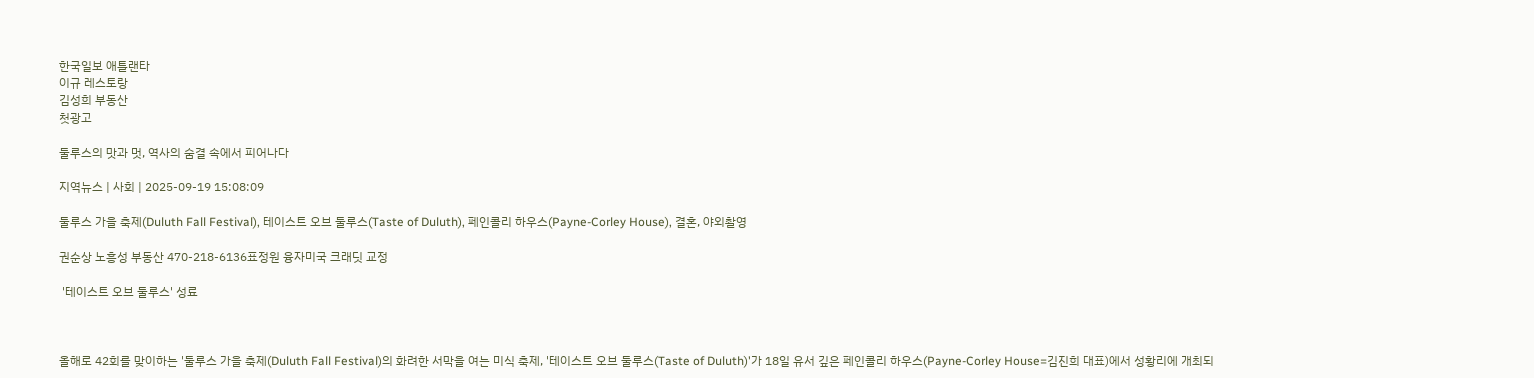한국일보 애틀랜타
이규 레스토랑
김성희 부동산
첫광고

둘루스의 맛과 멋, 역사의 숨결 속에서 피어나다

지역뉴스 | 사회 | 2025-09-19 15:08:09

둘루스 가을 축제(Duluth Fall Festival), 테이스트 오브 둘루스(Taste of Duluth), 페인콜리 하우스(Payne-Corley House), 결혼, 야외촬영

권순상 노흥성 부동산 470-218-6136표정원 융자미국 크래딧 교정

 '테이스트 오브 둘루스' 성료



올해로 42회를 맞이하는 '둘루스 가을 축제(Duluth Fall Festival)의 화려한 서막을 여는 미식 축제, '테이스트 오브 둘루스(Taste of Duluth)'가 18일 유서 깊은 페인콜리 하우스(Payne-Corley House=김진희 대표)에서 성황리에 개최되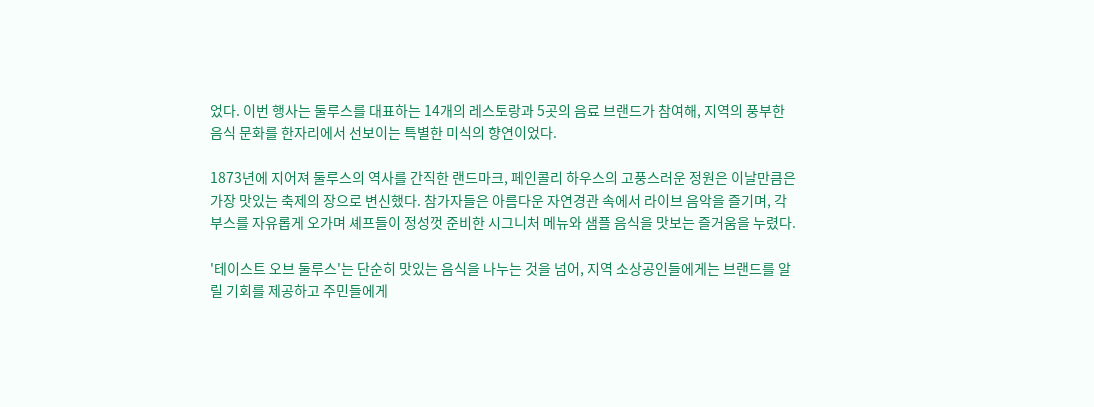었다. 이번 행사는 둘루스를 대표하는 14개의 레스토랑과 5곳의 음료 브랜드가 참여해, 지역의 풍부한 음식 문화를 한자리에서 선보이는 특별한 미식의 향연이었다.

1873년에 지어져 둘루스의 역사를 간직한 랜드마크, 페인콜리 하우스의 고풍스러운 정원은 이날만큼은 가장 맛있는 축제의 장으로 변신했다. 참가자들은 아름다운 자연경관 속에서 라이브 음악을 즐기며, 각 부스를 자유롭게 오가며 셰프들이 정성껏 준비한 시그니처 메뉴와 샘플 음식을 맛보는 즐거움을 누렸다.

'테이스트 오브 둘루스'는 단순히 맛있는 음식을 나누는 것을 넘어, 지역 소상공인들에게는 브랜드를 알릴 기회를 제공하고 주민들에게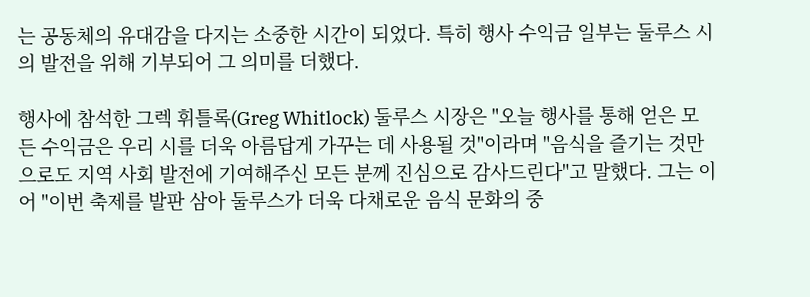는 공동체의 유대감을 다지는 소중한 시간이 되었다. 특히 행사 수익금 일부는 둘루스 시의 발전을 위해 기부되어 그 의미를 더했다.

행사에 참석한 그렉 휘틀록(Greg Whitlock) 둘루스 시장은 "오늘 행사를 통해 얻은 모든 수익금은 우리 시를 더욱 아름답게 가꾸는 데 사용될 것"이라며 "음식을 즐기는 것만으로도 지역 사회 발전에 기여해주신 모든 분께 진심으로 감사드린다"고 말했다. 그는 이어 "이번 축제를 발판 삼아 둘루스가 더욱 다채로운 음식 문화의 중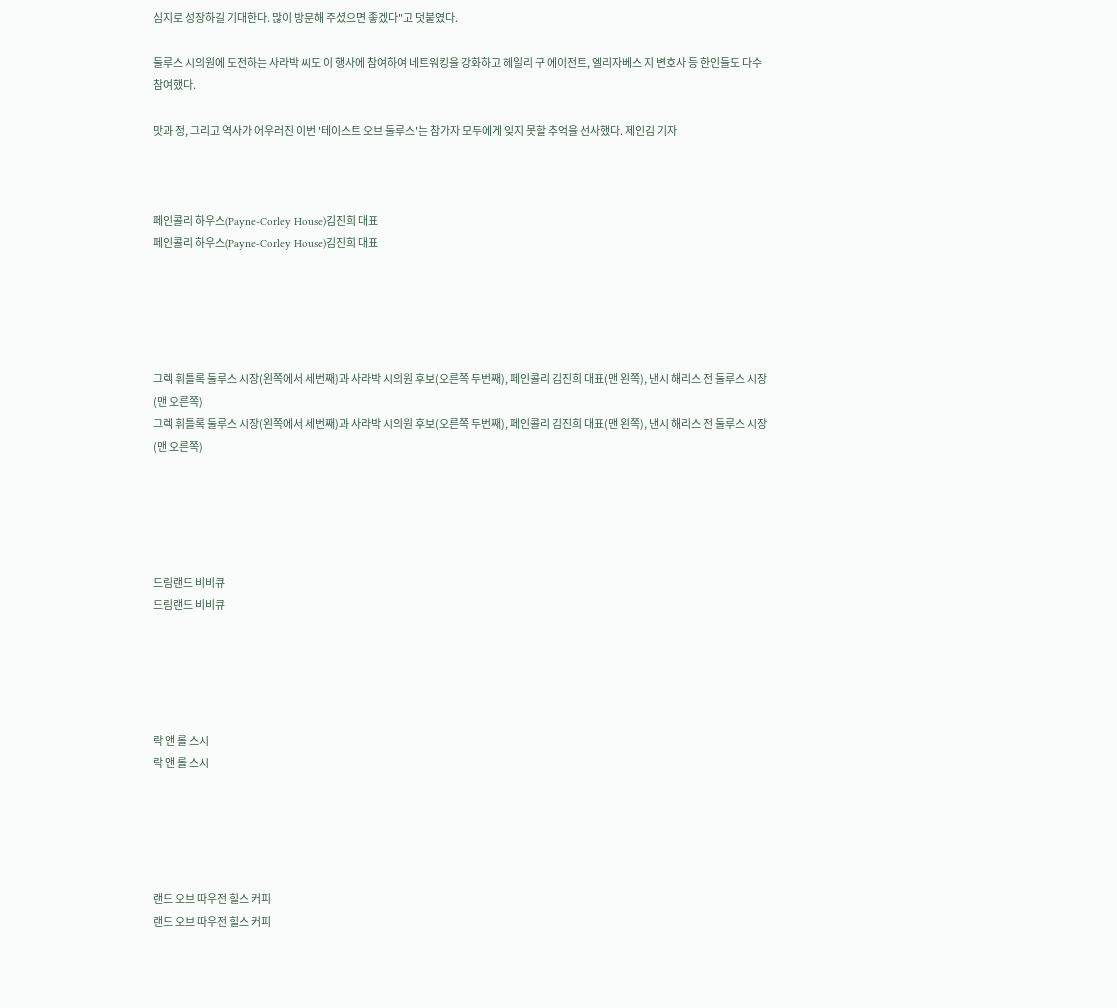심지로 성장하길 기대한다. 많이 방문해 주셨으면 좋겠다"고 덧붙였다.

둘루스 시의원에 도전하는 사라박 씨도 이 행사에 참여하여 네트워킹을 강화하고 헤일리 구 에이전트, 엘리자베스 지 변호사 등 한인들도 다수 참여했다.

맛과 정, 그리고 역사가 어우러진 이번 '테이스트 오브 둘루스'는 참가자 모두에게 잊지 못할 추억을 선사했다. 제인김 기자



페인콜리 하우스(Payne-Corley House)김진희 대표
페인콜리 하우스(Payne-Corley House)김진희 대표





그렉 휘틀록 둘루스 시장(왼쪽에서 세번째)과 사라박 시의원 후보(오른쪽 두번째), 페인콜리 김진희 대표(맨 왼쪽), 낸시 해리스 전 둘루스 시장(맨 오른쪽)
그렉 휘틀록 둘루스 시장(왼쪽에서 세번째)과 사라박 시의원 후보(오른쪽 두번째), 페인콜리 김진희 대표(맨 왼쪽), 낸시 해리스 전 둘루스 시장(맨 오른쪽)





드림랜드 비비큐
드림랜드 비비큐





락 앤 롤 스시
락 앤 롤 스시





랜드 오브 따우전 힐스 커피
랜드 오브 따우전 힐스 커피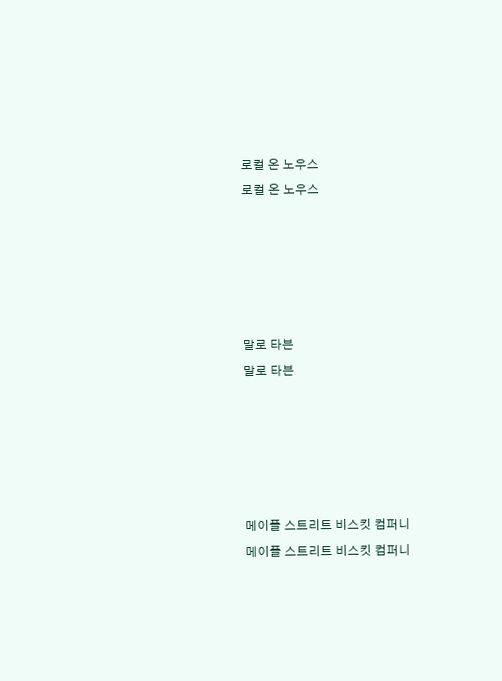로컬 온 노우스
로컬 온 노우스





말로 타븐
말로 타븐





메이플 스트리트 비스킷 컴퍼니
메이플 스트리트 비스킷 컴퍼니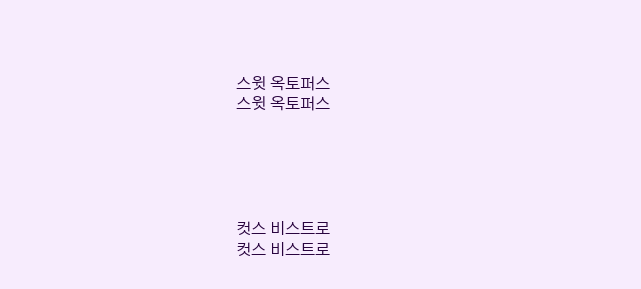스윗 옥토퍼스
스윗 옥토퍼스





컷스 비스트로
컷스 비스트로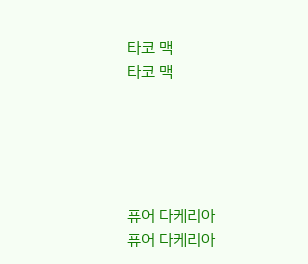타코 맥
타코 맥





퓨어 다케리아
퓨어 다케리아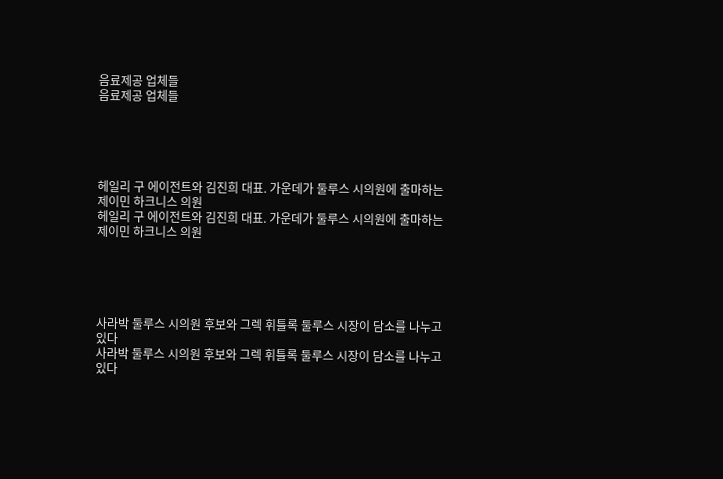음료제공 업체들
음료제공 업체들





헤일리 구 에이전트와 김진희 대표. 가운데가 둘루스 시의원에 출마하는 제이민 하크니스 의원
헤일리 구 에이전트와 김진희 대표. 가운데가 둘루스 시의원에 출마하는 제이민 하크니스 의원





사라박 둘루스 시의원 후보와 그렉 휘틀록 둘루스 시장이 담소를 나누고 있다
사라박 둘루스 시의원 후보와 그렉 휘틀록 둘루스 시장이 담소를 나누고 있다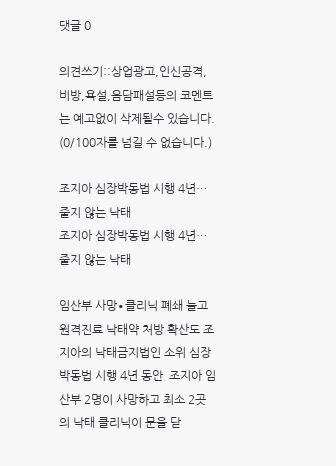댓글 0

의견쓰기::상업광고,인신공격,비방,욕설,음담패설등의 코멘트는 예고없이 삭제될수 있습니다. (0/100자를 넘길 수 없습니다.)

조지아 심장박동법 시행 4년…줄지 않는 낙태
조지아 심장박동법 시행 4년…줄지 않는 낙태

임산부 사망∙클리닉 폐쇄 늘고 원격진료 낙태약 처방 확산도 조지아의 낙태금지법인 소위 심장박동법 시행 4년 동안  조지아 임산부 2명이 사망하고 최소 2곳의 낙태 클리닉이 문을 닫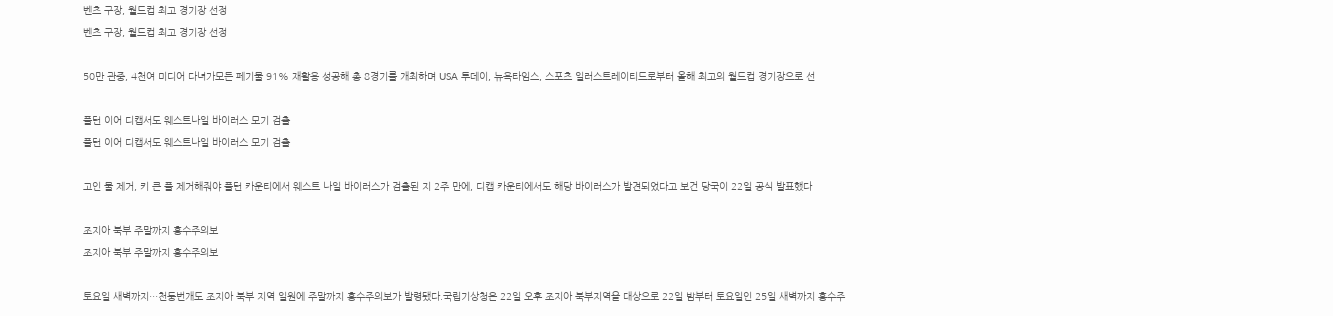벤츠 구장, 월드컵 최고 경기장 선정
벤츠 구장, 월드컵 최고 경기장 선정

50만 관중, 4천여 미디어 다녀가모든 페기물 91% 재활용 성공해 총 8경기를 개최하며 USA 투데이, 뉴욕타임스, 스포츠 일러스트레이티드로부터 올해 최고의 월드컵 경기장으로 선

풀턴 이어 디캡서도 웨스트나일 바이러스 모기 검출
풀턴 이어 디캡서도 웨스트나일 바이러스 모기 검출

고인 물 제거, 키 큰 풀 제거해줘야 풀턴 카운티에서 웨스트 나일 바이러스가 검출된 지 2주 만에, 디캡 카운티에서도 해당 바이러스가 발견되었다고 보건 당국이 22일 공식 발표했다

조지아 북부 주말까지 홍수주의보
조지아 북부 주말까지 홍수주의보

토요일 새벽까지…천둥번개도 조지아 북부 지역 일원에 주말까지 홍수주의보가 발령됐다.국립기상청은 22일 오후 조지아 북부지역을 대상으로 22일 밤부터 토요일인 25일 새벽까지 홍수주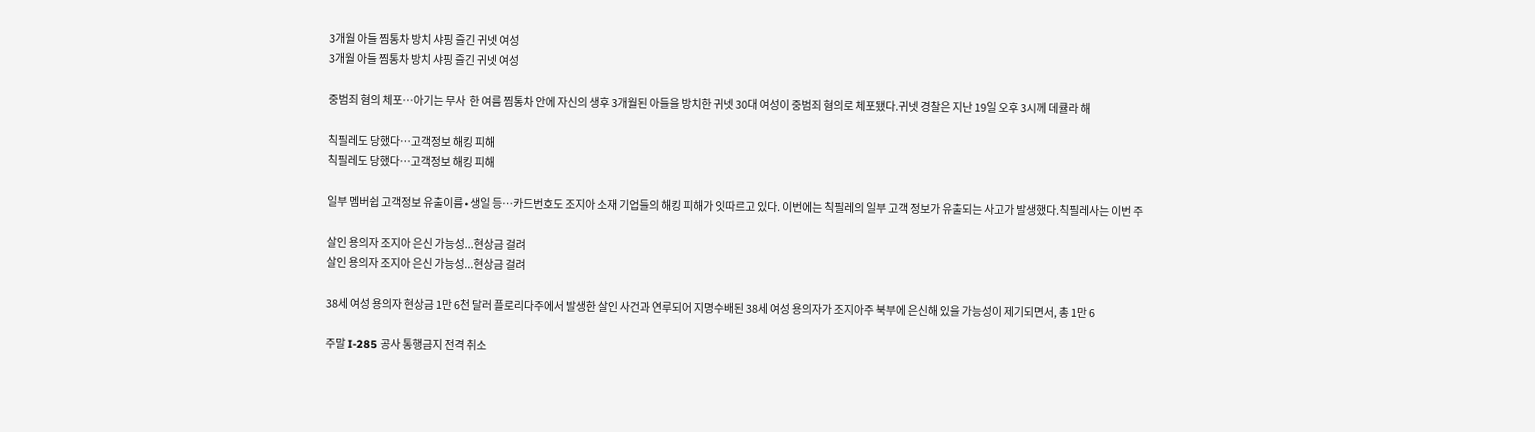3개월 아들 찜통차 방치 샤핑 즐긴 귀넷 여성
3개월 아들 찜통차 방치 샤핑 즐긴 귀넷 여성

중범죄 혐의 체포…아기는 무사  한 여름 찜통차 안에 자신의 생후 3개월된 아들을 방치한 귀넷 30대 여성이 중범죄 혐의로 체포됐다.귀넷 경찰은 지난 19일 오후 3시께 데큘라 해

칙필레도 당했다…고객정보 해킹 피해
칙필레도 당했다…고객정보 해킹 피해

일부 멤버쉽 고객정보 유출이름∙생일 등…카드번호도 조지아 소재 기업들의 해킹 피해가 잇따르고 있다. 이번에는 칙필레의 일부 고객 정보가 유출되는 사고가 발생했다.칙필레사는 이번 주

살인 용의자 조지아 은신 가능성...현상금 걸려
살인 용의자 조지아 은신 가능성...현상금 걸려

38세 여성 용의자 현상금 1만 6천 달러 플로리다주에서 발생한 살인 사건과 연루되어 지명수배된 38세 여성 용의자가 조지아주 북부에 은신해 있을 가능성이 제기되면서, 총 1만 6

주말 I-285 공사 통행금지 전격 취소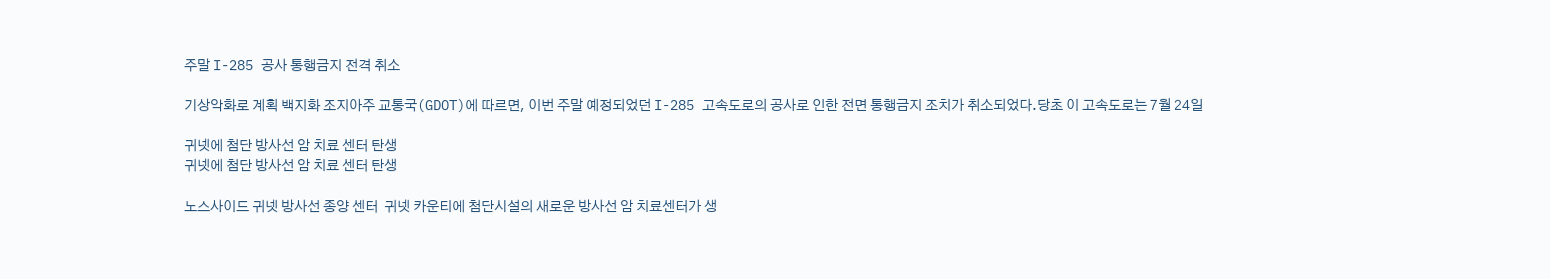주말 I-285 공사 통행금지 전격 취소

기상악화로 계획 백지화 조지아주 교통국(GDOT)에 따르면, 이번 주말 예정되었던 I-285 고속도로의 공사로 인한 전면 통행금지 조치가 취소되었다.당초 이 고속도로는 7월 24일

귀넷에 첨단 방사선 암 치료 센터 탄생
귀넷에 첨단 방사선 암 치료 센터 탄생

노스사이드 귀넷 방사선 종양 센터  귀넷 카운티에 첨단시설의 새로운 방사선 암 치료센터가 생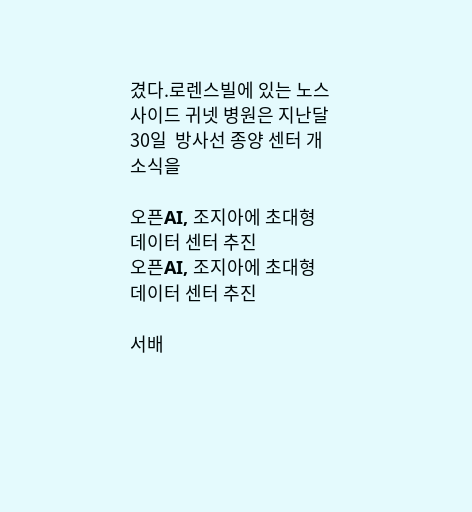겼다.로렌스빌에 있는 노스사이드 귀넷 병원은 지난달 30일  방사선 종양 센터 개소식을

오픈AI, 조지아에 초대형 데이터 센터 추진
오픈AI, 조지아에 초대형 데이터 센터 추진

서배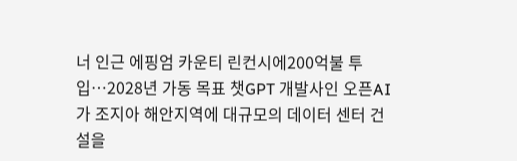너 인근 에핑엄 카운티 린컨시에200억불 투입…2028년 가동 목표 챗GPT 개발사인 오픈AI가 조지아 해안지역에 대규모의 데이터 센터 건설을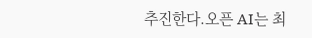추진한다.오픈 AI는 최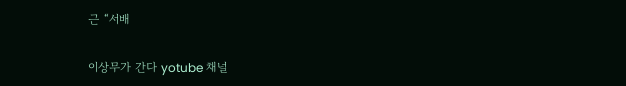근 “서배

이상무가 간다 yotube 채널